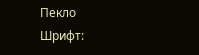Пекло
Шрифт: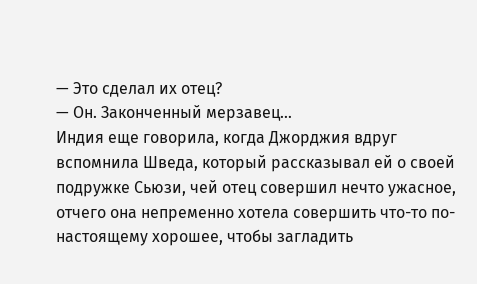— Это сделал их отец?
— Он. Законченный мерзавец…
Индия еще говорила, когда Джорджия вдруг вспомнила Шведа, который рассказывал ей о своей подружке Сьюзи, чей отец совершил нечто ужасное, отчего она непременно хотела совершить что-то по-настоящему хорошее, чтобы загладить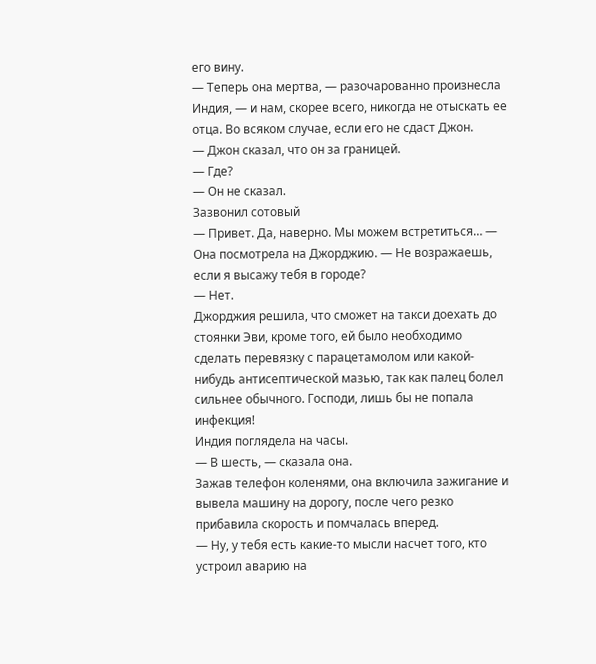его вину.
— Теперь она мертва, — разочарованно произнесла Индия, — и нам, скорее всего, никогда не отыскать ее отца. Во всяком случае, если его не сдаст Джон.
— Джон сказал, что он за границей.
— Где?
— Он не сказал.
Зазвонил сотовый
— Привет. Да, наверно. Мы можем встретиться… — Она посмотрела на Джорджию. — Не возражаешь, если я высажу тебя в городе?
— Нет.
Джорджия решила, что сможет на такси доехать до стоянки Эви, кроме того, ей было необходимо сделать перевязку с парацетамолом или какой-нибудь антисептической мазью, так как палец болел сильнее обычного. Господи, лишь бы не попала инфекция!
Индия поглядела на часы.
— В шесть, — сказала она.
Зажав телефон коленями, она включила зажигание и вывела машину на дорогу, после чего резко прибавила скорость и помчалась вперед.
— Ну, у тебя есть какие-то мысли насчет того, кто устроил аварию на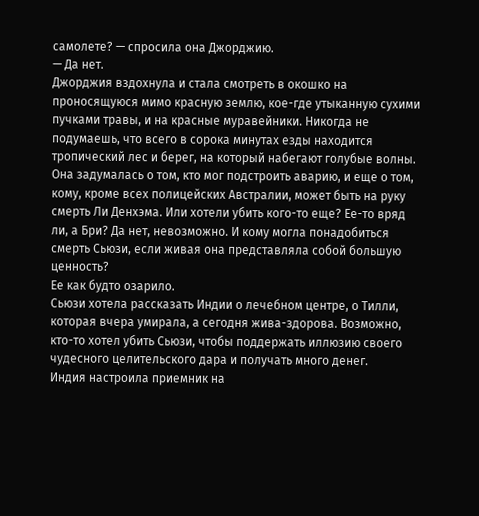самолете? — спросила она Джорджию.
— Да нет.
Джорджия вздохнула и стала смотреть в окошко на проносящуюся мимо красную землю, кое-где утыканную сухими пучками травы, и на красные муравейники. Никогда не подумаешь, что всего в сорока минутах езды находится тропический лес и берег, на который набегают голубые волны.
Она задумалась о том, кто мог подстроить аварию, и еще о том, кому, кроме всех полицейских Австралии, может быть на руку смерть Ли Денхэма. Или хотели убить кого-то еще? Ее-то вряд ли, а Бри? Да нет, невозможно. И кому могла понадобиться смерть Сьюзи, если живая она представляла собой большую ценность?
Ее как будто озарило.
Сьюзи хотела рассказать Индии о лечебном центре, о Тилли, которая вчера умирала, а сегодня жива-здорова. Возможно, кто-то хотел убить Сьюзи, чтобы поддержать иллюзию своего чудесного целительского дара и получать много денег.
Индия настроила приемник на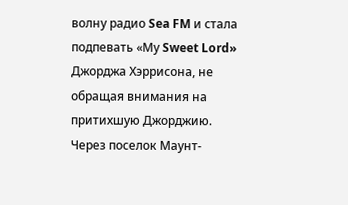волну радио Sea FM и стала подпевать «Му Sweet Lord» Джорджа Хэррисона, не обращая внимания на притихшую Джорджию. Через поселок Маунт-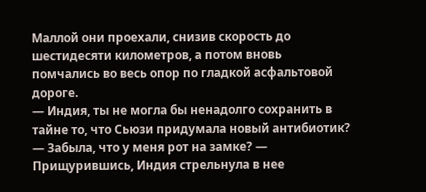Маллой они проехали, снизив скорость до шестидесяти километров, а потом вновь помчались во весь опор по гладкой асфальтовой дороге.
— Индия, ты не могла бы ненадолго сохранить в тайне то, что Сьюзи придумала новый антибиотик?
— Забыла, что у меня рот на замке? — Прищурившись, Индия стрельнула в нее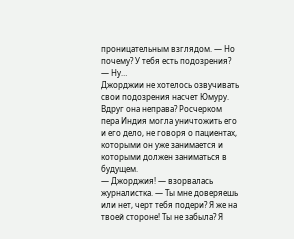проницательным взглядом. — Но почему? У тебя есть подозрения?
— Ну…
Джорджии не хотелось озвучивать свои подозрения насчет Юмуру. Вдруг она неправа? Росчерком пера Индия могла уничтожить его и его дело, не говоря о пациентах, которыми он уже занимается и которыми должен заниматься в будущем.
— Джорджия! — взорвалась журналистка. — Ты мне доверяешь или нет, черт тебя подери? Я же на твоей стороне! Ты не забыла? Я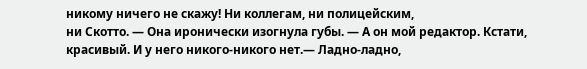никому ничего не скажу! Ни коллегам, ни полицейским,
ни Скотто. — Она иронически изогнула губы. — А он мой редактор. Кстати, красивый. И у него никого-никого нет.— Ладно-ладно,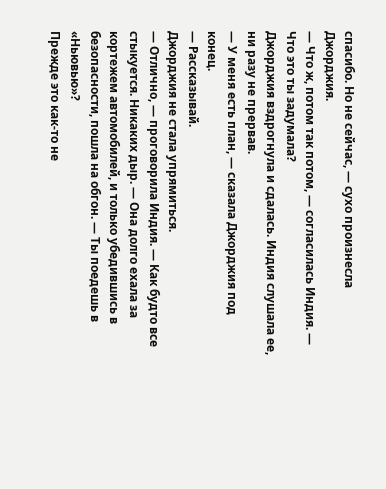спасибо. Но не сейчас, — сухо произнесла Джорджия.
— Что ж, потом так потом, — согласилась Индия. — Что это ты задумала?
Джорджия вздрогнула и сдалась. Индия слушала ее, ни разу не прервав.
— У меня есть план, — сказала Джорджия под конец.
— Рассказывай.
Джорджия не стала упрямиться.
— Отлично, — проговорила Индия. — Как будто все стыкуется. Никаких дыр. — Она долго ехала за кортежем автомобилей, и только убедившись в безопасности, пошла на обгон. — Ты поедешь в «Ньювью»?
Прежде это как-то не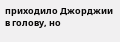приходило Джорджии в голову, но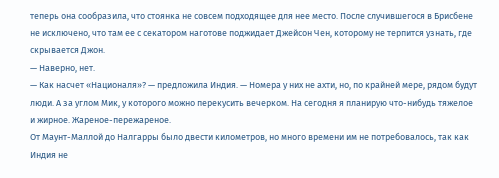теперь она сообразила, что стоянка не совсем подходящее для нее место. После случившегося в Брисбене не исключено, что там ее с секатором наготове поджидает Джейсон Чен, которому не терпится узнать, где скрывается Джон.
— Наверно, нет.
— Как насчет «Националя»? — предложила Индия. — Номера у них не ахти, но, по крайней мере, рядом будут люди. А за углом Мик, у которого можно перекусить вечерком. На сегодня я планирую что-нибудь тяжелое и жирное. Жареное-пережареное.
От Маунт-Маллой до Налгарры было двести километров, но много времени им не потребовалось, так как Индия не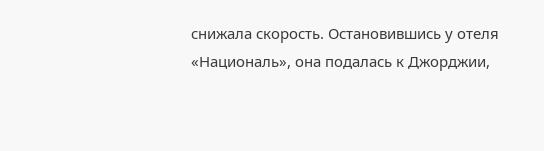снижала скорость. Остановившись у отеля «Националь», она подалась к Джорджии,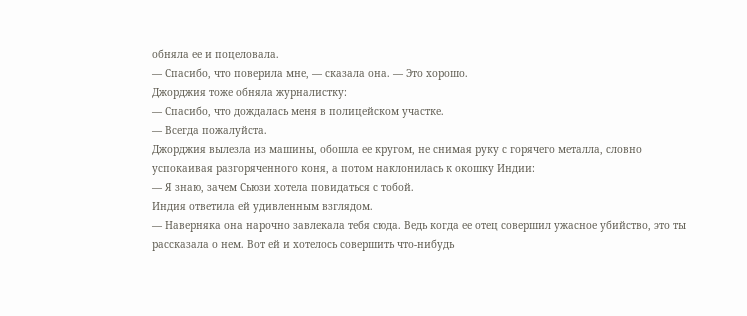обняла ее и поцеловала.
— Спасибо, что поверила мне, — сказала она. — Это хорошо.
Джорджия тоже обняла журналистку:
— Спасибо, что дождалась меня в полицейском участке.
— Всегда пожалуйста.
Джорджия вылезла из машины, обошла ее кругом, не снимая руку с горячего металла, словно успокаивая разгоряченного коня, а потом наклонилась к окошку Индии:
— Я знаю, зачем Сьюзи хотела повидаться с тобой.
Индия ответила ей удивленным взглядом.
— Наверняка она нарочно завлекала тебя сюда. Ведь когда ее отец совершил ужасное убийство, это ты рассказала о нем. Вот ей и хотелось совершить что-нибудь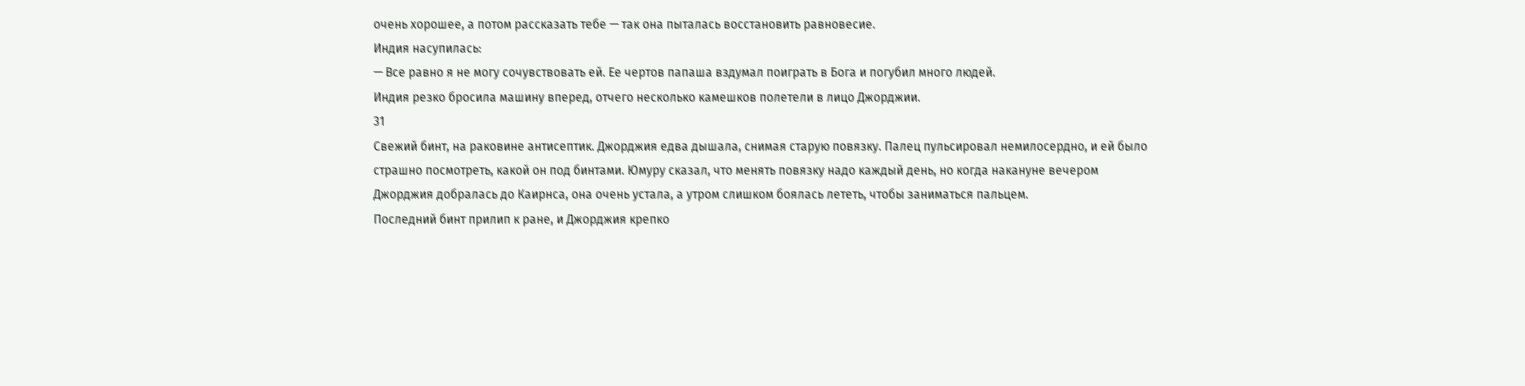очень хорошее, а потом рассказать тебе — так она пыталась восстановить равновесие.
Индия насупилась:
— Все равно я не могу сочувствовать ей. Ее чертов папаша вздумал поиграть в Бога и погубил много людей.
Индия резко бросила машину вперед, отчего несколько камешков полетели в лицо Джорджии.
31
Свежий бинт, на раковине антисептик. Джорджия едва дышала, снимая старую повязку. Палец пульсировал немилосердно, и ей было страшно посмотреть, какой он под бинтами. Юмуру сказал, что менять повязку надо каждый день, но когда накануне вечером Джорджия добралась до Каирнса, она очень устала, а утром слишком боялась лететь, чтобы заниматься пальцем.
Последний бинт прилип к ране, и Джорджия крепко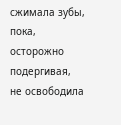сжимала зубы, пока, осторожно подергивая, не освободила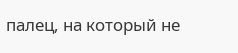палец, на который не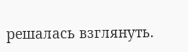решалась взглянуть.